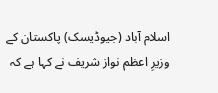اسلام آباد (جیوڈیسک) پاکستان کے وزیرِ اعظم نواز شریف نے کہا ہے کہ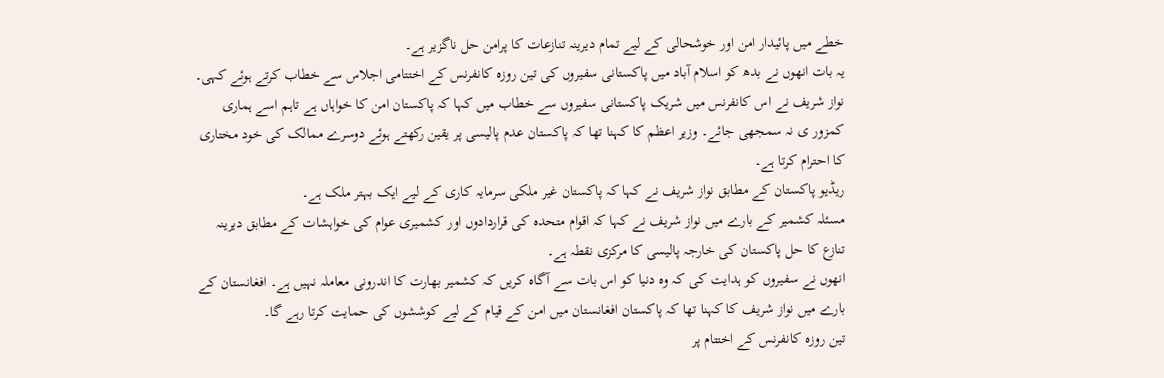خطے میں پائیدار امن اور خوشحالی کے لیے تمام دیرینہ تنازعات کا پرامن حل ناگزیر ہے۔
یہ بات انھوں نے بدھ کو اسلام آباد میں پاکستانی سفیروں کی تین روزہ کانفرنس کے اختتامی اجلاس سے خطاب کرتے ہوئے کہی۔
نواز شریف نے اس کانفرنس میں شریک پاکستانی سفیروں سے خطاب میں کہا کہ پاکستان امن کا خواہاں ہے تاہم اسے ہماری کمزور ی نہ سمجھی جائے۔ وزیر اعظم کا کہنا تھا کہ پاکستان عدم پالیسی پر یقین رکھتے ہوئے دوسرے ممالک کی خود مختاری کا احترام کرتا ہے۔
ریڈیو پاکستان کے مطابق نواز شریف نے کہا کہ پاکستان غیر ملکی سرمایہ کاری کے لیے ایک بہتر ملک ہے۔
مسئلہ کشمیر کے بارے میں نواز شریف نے کہا کہ اقوام متحدہ کی قراردادوں اور کشمیری عوام کی خواہشات کے مطابق دیرینہ تنازع کا حل پاکستان کی خارجہ پالیسی کا مرکزی نقطہ ہے۔
انھوں نے سفیروں کو ہدایت کی کہ وہ دنیا کو اس بات سے آگاہ کریں کہ کشمیر بھارت کا اندرونی معاملہ نہیں ہے۔ افغانستان کے بارے میں نواز شریف کا کہنا تھا کہ پاکستان افغانستان میں امن کے قیام کے لیے کوششوں کی حمایت کرتا رہے گا۔
تین روزہ کانفرنس کے اختتام پر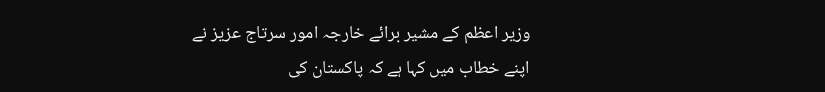وزیر اعظم کے مشیر برائے خارجہ امور سرتاج عزیز نے اپنے خطاب میں کہا ہے کہ پاکستان کی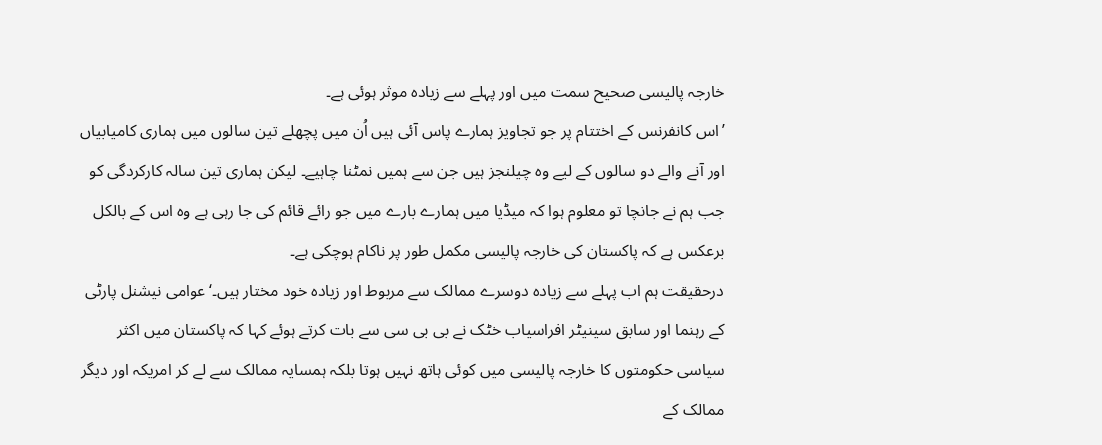خارجہ پالیسی صحیح سمت میں اور پہلے سے زیادہ موثر ہوئی ہے۔
’اس کانفرنس کے اختتام پر جو تجاویز ہمارے پاس آئی ہیں اُن میں پچھلے تین سالوں میں ہماری کامیابیاں اور آنے والے دو سالوں کے لیے وہ چیلنجز ہیں جن سے ہمیں نمٹنا چاہیے۔ لیکن ہماری تین سالہ کارکردگی کو جب ہم نے جانچا تو معلوم ہوا کہ میڈیا میں ہمارے بارے میں جو رائے قائم کی جا رہی ہے وہ اس کے بالکل برعکس ہے کہ پاکستان کی خارجہ پالیسی مکمل طور پر ناکام ہوچکی ہے۔
درحقیقت ہم اب پہلے سے زیادہ دوسرے ممالک سے مربوط اور زیادہ خود مختار ہیں۔‘ عوامی نیشنل پارٹی کے رہنما اور سابق سینیٹر افراسیاب خٹک نے بی بی سی سے بات کرتے ہوئے کہا کہ پاکستان میں اکثر سیاسی حکومتوں کا خارجہ پالیسی میں کوئی ہاتھ نہیں ہوتا بلکہ ہمسایہ ممالک سے لے کر امریکہ اور دیگر ممالک کے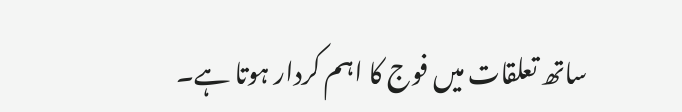ساتھ تعلقات میں فوج کا اہم کردار ہوتا ہے۔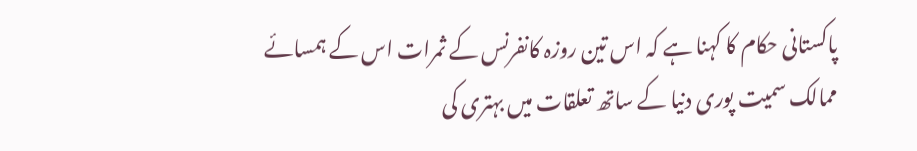پاکستانی حکام کا کہنا ہے کہ اس تین روزہ کانفرنس کے ثمرات اس کے ہمسائے ممالک سمیت پوری دنیا کے ساتھ تعلقات میں بہتری کی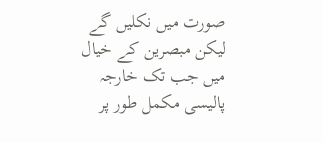صورت میں نکلیں گے لیکن مبصرین کے خیال میں جب تک خارجہ پالیسی مکمل طور پر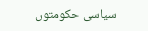سیاسی حکومتوں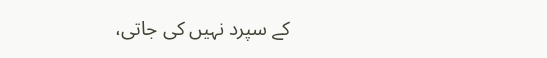کے سپرد نہیں کی جاتی،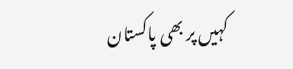کہیں پر بھی پاکستان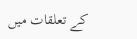کے تعلقات میں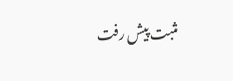مثبت پیش رفت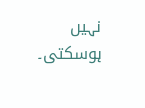نہیں ہوسکتی۔